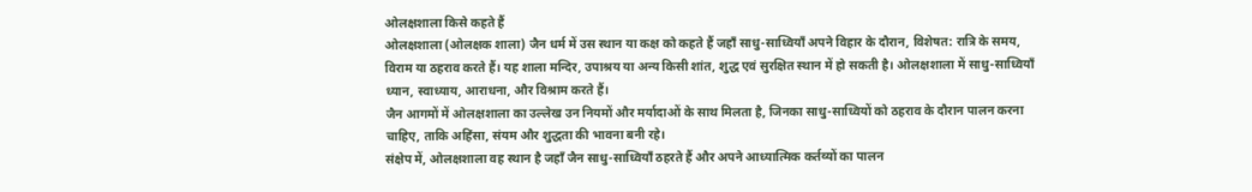ओलक्षशाला किसे कहते हैं
ओलक्षशाला (ओलक्षक शाला) जैन धर्म में उस स्थान या कक्ष को कहते हैं जहाँ साधु-साध्वियाँ अपने विहार के दौरान, विशेषत: रात्रि के समय, विराम या ठहराव करते हैं। यह शाला मन्दिर, उपाश्रय या अन्य किसी शांत, शुद्ध एवं सुरक्षित स्थान में हो सकती है। ओलक्षशाला में साधु-साध्वियाँ ध्यान, स्वाध्याय, आराधना, और विश्राम करते हैं।
जैन आगमों में ओलक्षशाला का उल्लेख उन नियमों और मर्यादाओं के साथ मिलता है, जिनका साधु-साध्वियों को ठहराव के दौरान पालन करना चाहिए, ताकि अहिंसा, संयम और शुद्धता की भावना बनी रहे।
संक्षेप में, ओलक्षशाला वह स्थान है जहाँ जैन साधु-साध्वियाँ ठहरते हैं और अपने आध्यात्मिक कर्तव्यों का पालन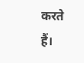करते हैं।